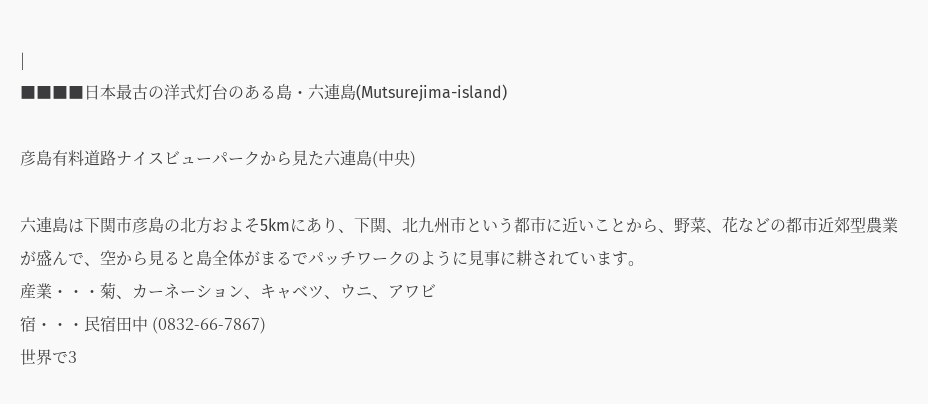|
■■■■日本最古の洋式灯台のある島・六連島(Mutsurejima-island)

彦島有料道路ナイスビューパークから見た六連島(中央)

六連島は下関市彦島の北方およそ5kmにあり、下関、北九州市という都市に近いことから、野菜、花などの都市近郊型農業が盛んで、空から見ると島全体がまるでパッチワークのように見事に耕されています。
産業・・・菊、カーネーション、キャベツ、ウニ、アワビ
宿・・・民宿田中 (0832-66-7867)
世界で3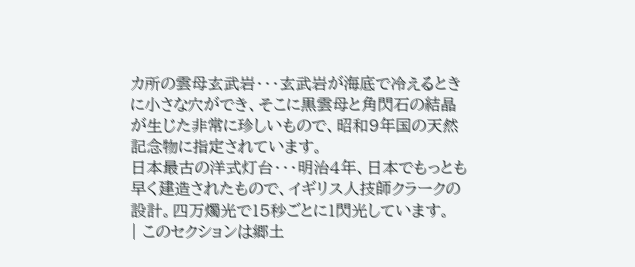カ所の雲母玄武岩・・・玄武岩が海底で冷えるときに小さな穴ができ、そこに黒雲母と角閃石の結晶が生じた非常に珍しいもので、昭和9年国の天然記念物に指定されています。
日本最古の洋式灯台・・・明治4年、日本でもっとも早く建造されたもので、イギリス人技師クラークの設計。四万燭光で15秒ごとに1閃光しています。
| このセクションは郷土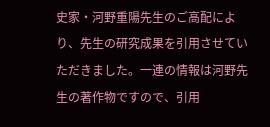史家・河野重陽先生のご高配により、先生の研究成果を引用させていただきました。一連の情報は河野先生の著作物ですので、引用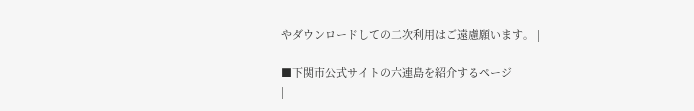やダウンロードしての二次利用はご遠慮願います。 |

■下関市公式サイトの六連島を紹介するページ
|